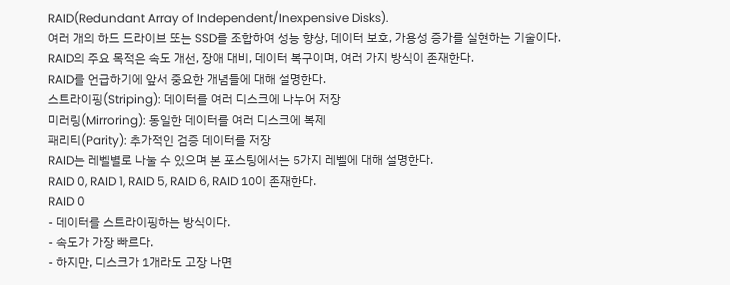RAID(Redundant Array of Independent/Inexpensive Disks).
여러 개의 하드 드라이브 또는 SSD를 조합하여 성능 향상, 데이터 보호, 가용성 증가를 실현하는 기술이다.
RAID의 주요 목적은 속도 개선, 장애 대비, 데이터 복구이며, 여러 가지 방식이 존재한다.
RAID를 언급하기에 앞서 중요한 개념들에 대해 설명한다.
스트라이핑(Striping): 데이터를 여러 디스크에 나누어 저장
미러링(Mirroring): 동일한 데이터를 여러 디스크에 복제
패리티(Parity): 추가적인 검증 데이터를 저장
RAID는 레벨별로 나눌 수 있으며 본 포스팅에서는 5가지 레벨에 대해 설명한다.
RAID 0, RAID 1, RAID 5, RAID 6, RAID 10이 존재한다.
RAID 0
- 데이터를 스트라이핑하는 방식이다.
- 속도가 가장 빠르다.
- 하지만, 디스크가 1개라도 고장 나면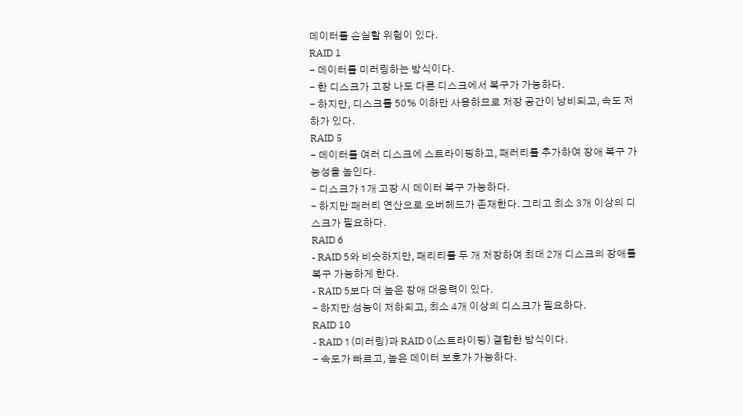데이터를 손실할 위험이 있다.
RAID 1
- 데이터를 미러링하는 방식이다.
- 한 디스크가 고장 나도 다른 디스크에서 복구가 가능하다.
- 하지만, 디스크를 50% 이하만 사용하므로 저장 공간이 낭비되고, 속도 저하가 있다.
RAID 5
- 데이터를 여러 디스크에 스트라이핑하고, 패러티를 추가하여 장애 복구 가능성을 높인다.
- 디스크가 1개 고장 시 데이터 복구 가능하다.
- 하지만 패러티 연산으로 오버헤드가 존재한다. 그리고 최소 3개 이상의 디스크가 필요하다.
RAID 6
- RAID 5와 비슷하지만, 패리티를 두 개 저장하여 최대 2개 디스크의 장애를 복구 가능하게 한다.
- RAID 5보다 더 높은 장애 대응력이 있다.
- 하지만 성능이 저하되고, 최소 4개 이상의 디스크가 필요하다.
RAID 10
- RAID 1(미러링)과 RAID 0(스트라이핑) 결합한 방식이다.
- 속도가 빠르고, 높은 데이터 보호가 가능하다.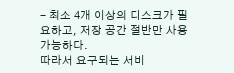- 최소 4개 이상의 디스크가 필요하고, 저장 공간 절반만 사용가능하다.
따라서 요구되는 서비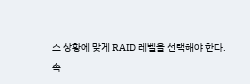스 상황에 맞게 RAID 레벨을 선택해야 한다.
속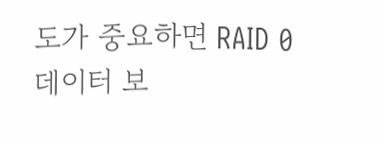도가 중요하면 RAID 0
데이터 보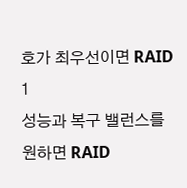호가 최우선이면 RAID 1
성능과 복구 밸런스를 원하면 RAID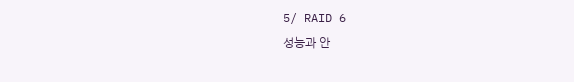5/ RAID 6
성능과 안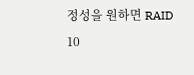정성을 원하면 RAID 10